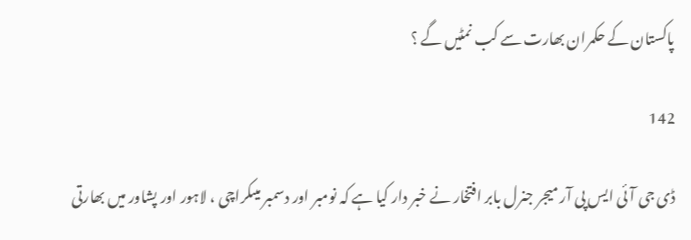پاکستان کے حکمران بھارت سے کب نمٹیں گے ؟

142

ڈی جی آئی ایس پی آر میجر جنرل بابر افتخار نے خبر دار کیا ہے کہ نومبر اور دسمبر میںکراچی ، لاہور اور پشاور میں بھارتی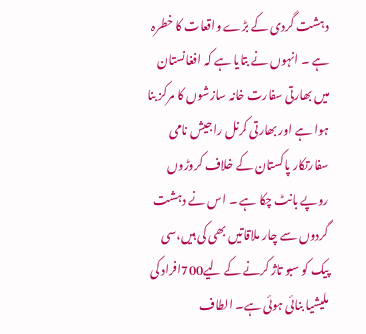دہشت گردی کے بڑے واقعات کا خطرہ ہے ۔ انہوں نے بتایا ہے کہ افغانستان میں بھارتی سفارت خانہ سازشوں کا مرکز بنا ہوا ہے اور بھارتی کرنل راجیش نامی سفارتکار پاکستان کے خلاف کروڑوں روپے بانٹ چکا ہے ۔ اس نے دہشت گردوں سے چار ملاقاتیں بھی کی ہیں،سی پیک کو سبو تاژ کرنے کے لیے700افراد کی ملیشیا بنائی ہوئی ہے۔ الطاف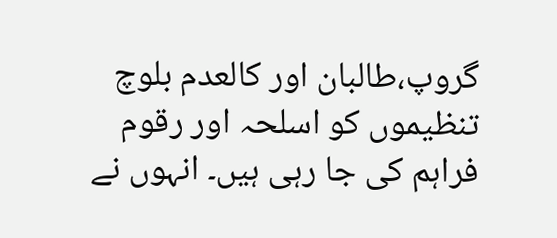گروپ،طالبان اور کالعدم بلوچ تنظیموں کو اسلحہ اور رقوم فراہم کی جا رہی ہیں۔ انہوں نے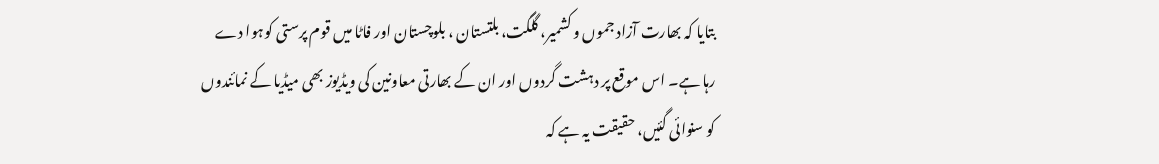بتایا کہ بھارت آزاد جموں و کشمیر، گلگت، بلتستان ، بلوچستان اور فاٹا میں قوم پرستی کوہوا دے رہا ہے۔ اس موقع پر دہشت گردوں اور ان کے بھارتی معاونین کی ویڈیوز بھی میڈیا کے نمائندوں کو سنوائی گئیں، حقیقت یہ ہے کہ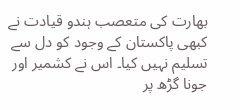بھارت کی متعصب ہندو قیادت نے کبھی پاکستان کے وجود کو دل سے تسلیم نہیں کیا۔ اس نے کشمیر اور جونا گڑھ پر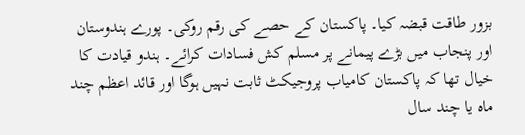بزور طاقت قبضہ کیا۔ پاکستان کے حصے کی رقم روکی۔ پورے ہندوستان اور پنجاب میں بڑے پیمانے پر مسلم کش فسادات کرائے۔ ہندو قیادت کا خیال تھا کہ پاکستان کامیاب پروجیکٹ ثابت نہیں ہوگا اور قائد اعظم چند ماہ یا چند سال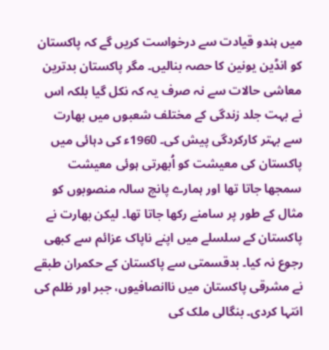میں ہندو قیادت سے درخواست کریں گے کہ پاکستان کو انڈین یونین کا حصہ بنالیں۔ مگر پاکستان بدترین معاشی حالات سے نہ صرف یہ کہ نکل گیا بلکہ اس نے بہت جلد زندگی کے مختلف شعبوں میں بھارت سے بہتر کارکردگی پیش کی۔ 1960ء کی دہائی میں پاکستان کی معیشت کو اُبھرتی ہوئی معیشت سمجھا جاتا تھا اور ہمارے پانچ سالہ منصوبوں کو مثال کے طور پر سامنے رکھا جاتا تھا۔ لیکن بھارت نے پاکستان کے سلسلے میں اپنے ناپاک عزائم سے کبھی رجوع نہ کیا۔ بدقسمتی سے پاکستان کے حکمران طبقے نے مشرقی پاکستان میں ناانصافیوں، جبر اور ظلم کی انتہا کردی۔ بنگالی ملک کی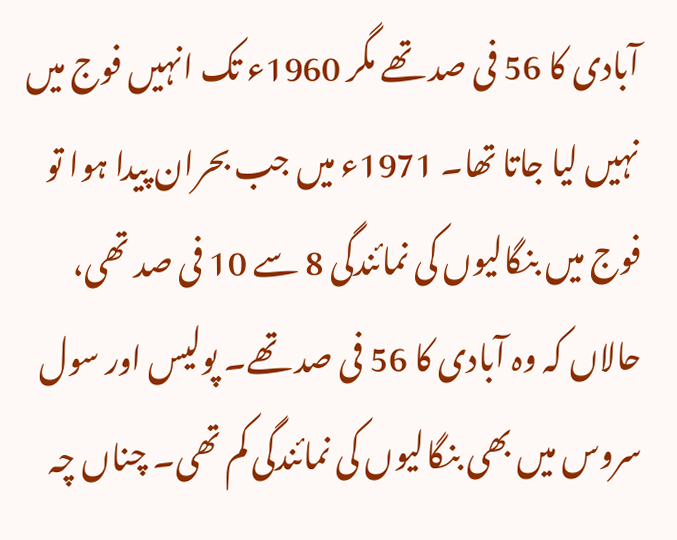آبادی کا 56 فی صد تھے مگر 1960ء تک انہیں فوج میں نہیں لیا جاتا تھا۔ 1971ء میں جب بحران پیدا ہوا تو فوج میں بنگالیوں کی نمائندگی 8 سے 10 فی صد تھی، حالاں کہ وہ آبادی کا 56 فی صد تھے۔ پولیس اور سول سروس میں بھی بنگالیوں کی نمائندگی کم تھی۔ چناں چہ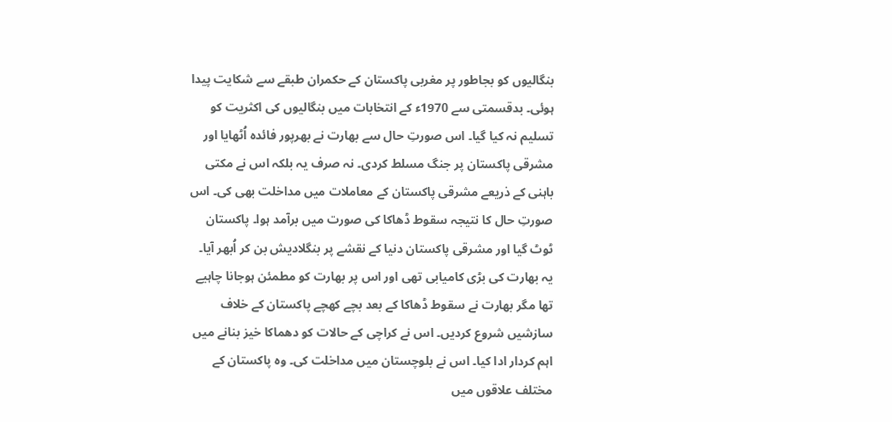بنگالیوں کو بجاطور پر مغربی پاکستان کے حکمران طبقے سے شکایت پیدا ہوئی۔ بدقسمتی سے 1970ء کے انتخابات میں بنگالیوں کی اکثریت کو تسلیم نہ کیا گیا۔ اس صورتِ حال سے بھارت نے بھرپور فائدہ اُٹھایا اور مشرقی پاکستان پر جنگ مسلط کردی۔ نہ صرف یہ بلکہ اس نے مکتی باہنی کے ذریعے مشرقی پاکستان کے معاملات میں مداخلت بھی کی۔ اس صورتِ حال کا نتیجہ سقوط ڈھاکا کی صورت میں برآمد ہوا۔ پاکستان ٹوٹ گیا اور مشرقی پاکستان دنیا کے نقشے پر بنگلادیش بن کر اُبھر آیا۔ یہ بھارت کی بڑی کامیابی تھی اور اس پر بھارت کو مطمئن ہوجانا چاہیے تھا مگر بھارت نے سقوط ڈھاکا کے بعد بچے کھچے پاکستان کے خلاف سازشیں شروع کردیں۔ اس نے کراچی کے حالات کو دھماکا خیز بنانے میں اہم کردار ادا کیا۔ اس نے بلوچستان میں مداخلت کی۔ وہ پاکستان کے مختلف علاقوں میں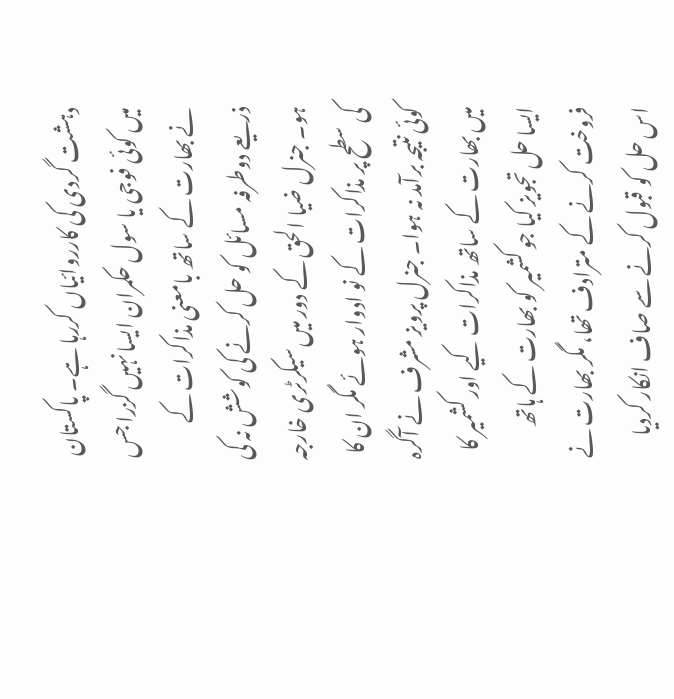دہشت گردی کی کارروائیاں کررہا ہے۔ پاکستان میں کوئی فوجی یا سول حکمران ایسا نہیں گزرا جس نے بھارت کے ساتھ بامعنی مذاکرات کے ذریعے دوطرفہ مسائل کو حل کرنے کی کوشش نہ کی ہو۔ جنرل ضیا الحق کے دور میں سیکرٹری خارجہ کی سطح پر مذاکرات کے نو ادوار ہوئے مگر ان کا کوئی نتیجہ برآمد نہ ہوا۔ جنرل پرویز مشرف نے آگرہ میں بھارت کے ساتھ مذاکرات کیے اور کشمیر کا ایسا حل تجویز کیا جو کشمیر کو بھارت کے ہاتھ فروخت کرنے کے مترادف تھا، مگر بھارت نے اس حل کو قبول کرنے سے صاف انکار کردیا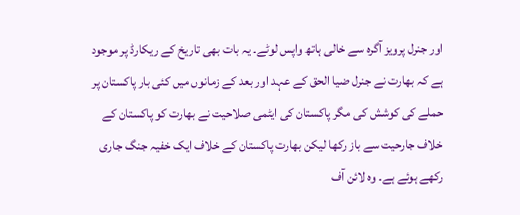اور جنرل پرویز آگرہ سے خالی ہاتھ واپس لوٹے۔ یہ بات بھی تاریخ کے ریکارڈ پر موجود ہے کہ بھارت نے جنرل ضیا الحق کے عہد اور بعد کے زمانوں میں کئی بار پاکستان پر حملے کی کوشش کی مگر پاکستان کی ایٹمی صلاحیت نے بھارت کو پاکستان کے خلاف جارحیت سے باز رکھا لیکن بھارت پاکستان کے خلاف ایک خفیہ جنگ جاری رکھے ہوئے ہے۔ وہ لائن آف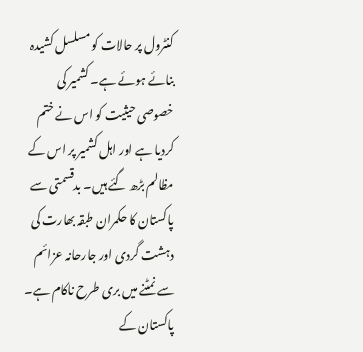کنٹرول پر حالات کو مسلسل کشیدہ بنائے ہوئے ہے۔ کشمیر کی خصوصی حیثیت کو اس نے ختم کردیا ہے اور اہل کشمیر پر اس کے مظالم بڑھ گئے ہیں۔ بدقسمتی سے پاکستان کا حکمران طبقہ بھارت کی دہشت گردی اور جارحانہ عزائم سے نمٹنے میں بری طرح ناکام ہے۔ پاکستان کے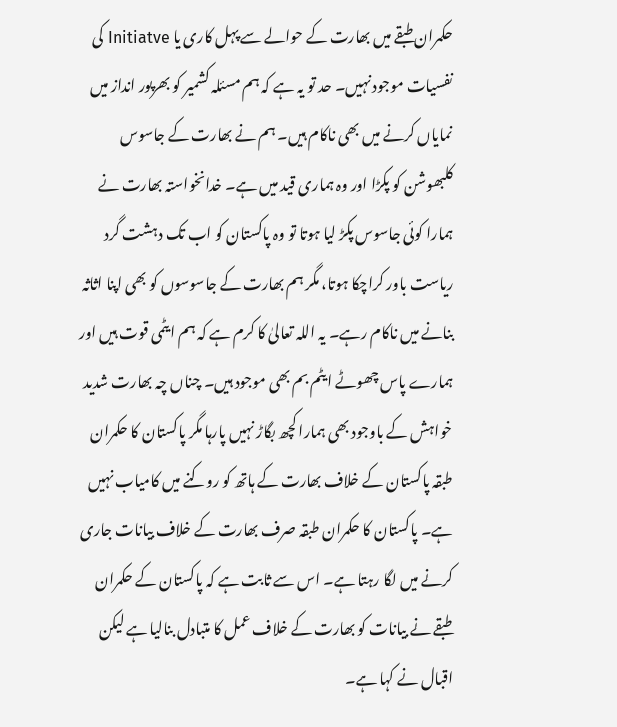حکمران طبقے میں بھارت کے حوالے سے پہل کاری یا Initiatve کی نفسیات موجود نہیں۔ حد تو یہ ہے کہ ہم مسئلہ کشمیر کو بھرپور انداز میں نمایاں کرنے میں بھی ناکام ہیں۔ ہم نے بھارت کے جاسوس کلبھوشن کو پکڑا اور وہ ہماری قید میں ہے۔ خدانخواستہ بھارت نے ہمارا کوئی جاسوس پکڑ لیا ہوتا تو وہ پاکستان کو اب تک دہشت گرد ریاست باور کراچکا ہوتا، مگر ہم بھارت کے جاسوسوں کو بھی اپنا اثاثہ بنانے میں ناکام رہے۔ یہ اللہ تعالیٰ کا کرم ہے کہ ہم ایٹمی قوت ہیں اور ہمارے پاس چھوٹے ایٹم بم بھی موجود ہیں۔ چناں چہ بھارت شدید خواہش کے باوجود بھی ہمارا کچھ بگاڑ نہیں پارہا مگر پاکستان کا حکمران طبقہ پاکستان کے خلاف بھارت کے ہاتھ کو روکنے میں کامیاب نہیں ہے۔ پاکستان کا حکمران طبقہ صرف بھارت کے خلاف بیانات جاری کرنے میں لگا رہتا ہے۔ اس سے ثابت ہے کہ پاکستان کے حکمران طبقے نے بیانات کو بھارت کے خلاف عمل کا متبادل بنالیا ہے لیکن اقبال نے کہا ہے۔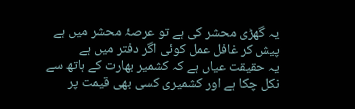یہ گھڑی محشر کی ہے تو عرصۂ محشر میں ہے
پیش کر غافل عمل کوئی اگر دفتر میں ہے
یہ حقیقت عیاں ہے کہ کشمیر بھارت کے ہاتھ سے نکل چکا ہے اور کشمیری کسی بھی قیمت پر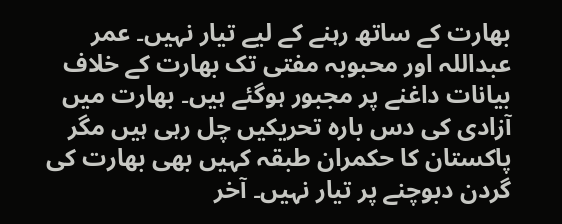بھارت کے ساتھ رہنے کے لیے تیار نہیں۔ عمر عبداللہ اور محبوبہ مفتی تک بھارت کے خلاف بیانات داغنے پر مجبور ہوگئے ہیں۔ بھارت میں آزادی کی دس بارہ تحریکیں چل رہی ہیں مگر پاکستان کا حکمران طبقہ کہیں بھی بھارت کی گردن دبوچنے پر تیار نہیں۔ آخر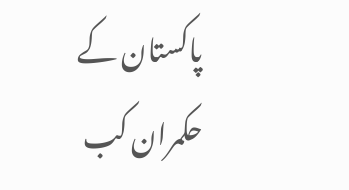پاکستان کے حکمران کب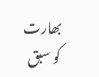بھارت کو سبق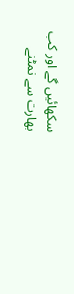سکھائیں گے اور کب بھارت سے نمٹنے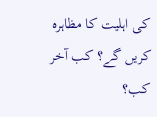کی اہلیت کا مظاہرہ کریں گے؟ کب آخر کب؟